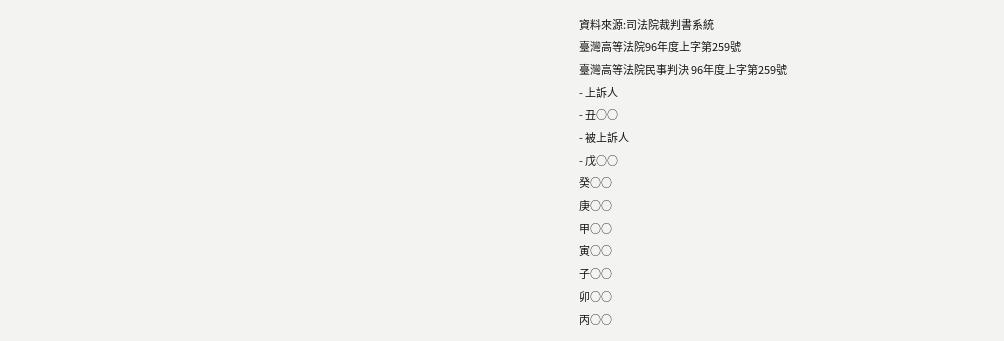資料來源:司法院裁判書系統
臺灣高等法院96年度上字第259號
臺灣高等法院民事判決 96年度上字第259號
- 上訴人
- 丑○○
- 被上訴人
- 戊○○
癸○○
庚○○
甲○○
寅○○
子○○
卯○○
丙○○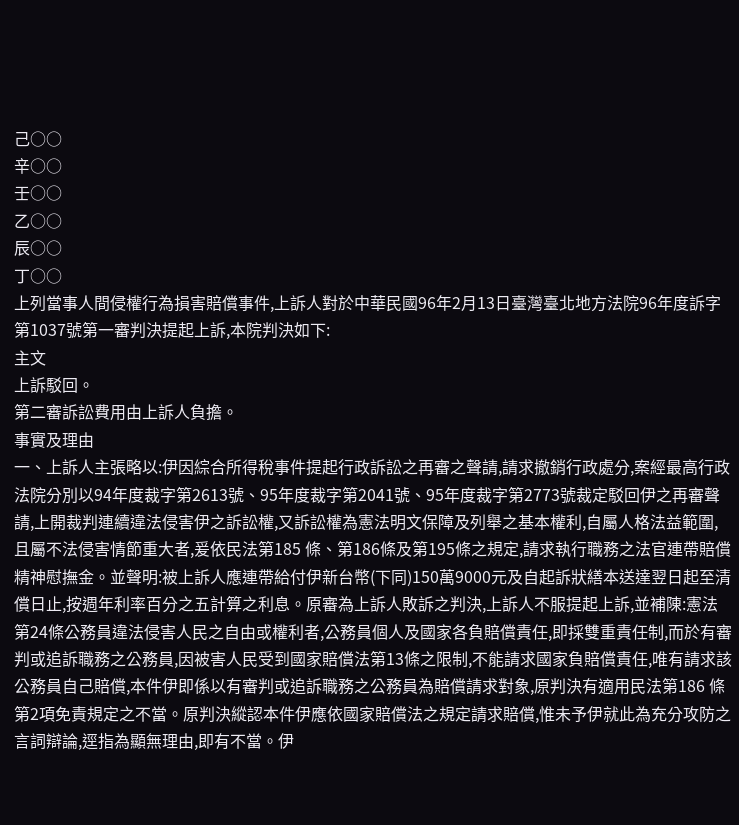己○○
辛○○
壬○○
乙○○
辰○○
丁○○
上列當事人間侵權行為損害賠償事件,上訴人對於中華民國96年2月13日臺灣臺北地方法院96年度訴字第1037號第一審判決提起上訴,本院判決如下:
主文
上訴駁回。
第二審訴訟費用由上訴人負擔。
事實及理由
一、上訴人主張略以:伊因綜合所得稅事件提起行政訴訟之再審之聲請,請求撤銷行政處分,案經最高行政法院分別以94年度裁字第2613號、95年度裁字第2041號、95年度裁字第2773號裁定駁回伊之再審聲請,上開裁判連續違法侵害伊之訴訟權,又訴訟權為憲法明文保障及列舉之基本權利,自屬人格法益範圍,且屬不法侵害情節重大者,爰依民法第185 條、第186條及第195條之規定,請求執行職務之法官連帶賠償精神慰撫金。並聲明:被上訴人應連帶給付伊新台幣(下同)150萬9000元及自起訴狀繕本送達翌日起至清償日止,按週年利率百分之五計算之利息。原審為上訴人敗訴之判決,上訴人不服提起上訴,並補陳:憲法第24條公務員違法侵害人民之自由或權利者,公務員個人及國家各負賠償責任,即採雙重責任制,而於有審判或追訴職務之公務員,因被害人民受到國家賠償法第13條之限制,不能請求國家負賠償責任,唯有請求該公務員自己賠償,本件伊即係以有審判或追訴職務之公務員為賠償請求對象,原判決有適用民法第186 條第2項免責規定之不當。原判決縱認本件伊應依國家賠償法之規定請求賠償,惟未予伊就此為充分攻防之言詞辯論,逕指為顯無理由,即有不當。伊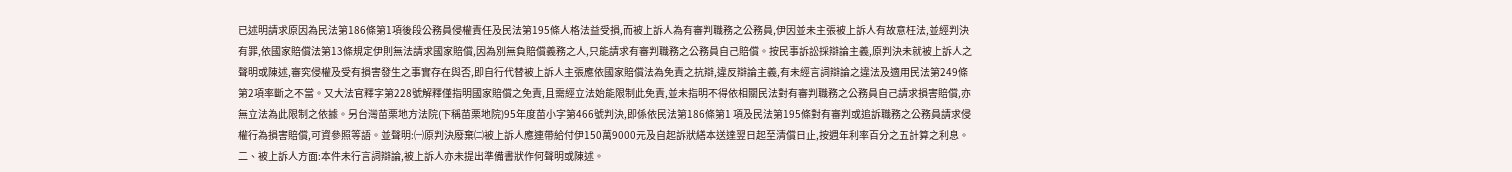已述明請求原因為民法第186條第1項後段公務員侵權責任及民法第195條人格法益受損,而被上訴人為有審判職務之公務員,伊因並未主張被上訴人有故意枉法,並經判決有罪,依國家賠償法第13條規定伊則無法請求國家賠償,因為別無負賠償義務之人,只能請求有審判職務之公務員自己賠償。按民事訴訟採辯論主義,原判決未就被上訴人之聲明或陳述,審究侵權及受有損害發生之事實存在與否,即自行代替被上訴人主張應依國家賠償法為免責之抗辯,違反辯論主義,有未經言詞辯論之違法及適用民法第249條第2項率斷之不當。又大法官釋字第228號解釋僅指明國家賠償之免責,且需經立法始能限制此免責,並未指明不得依相關民法對有審判職務之公務員自己請求損害賠償,亦無立法為此限制之依據。另台灣苗栗地方法院(下稱苗栗地院)95年度苗小字第466號判決,即係依民法第186條第1 項及民法第195條對有審判或追訴職務之公務員請求侵權行為損害賠償,可資參照等語。並聲明:㈠原判決廢棄㈡被上訴人應連帶給付伊150萬9000元及自起訴狀繕本送達翌日起至清償日止,按週年利率百分之五計算之利息。
二、被上訴人方面:本件未行言詞辯論,被上訴人亦未提出準備書狀作何聲明或陳述。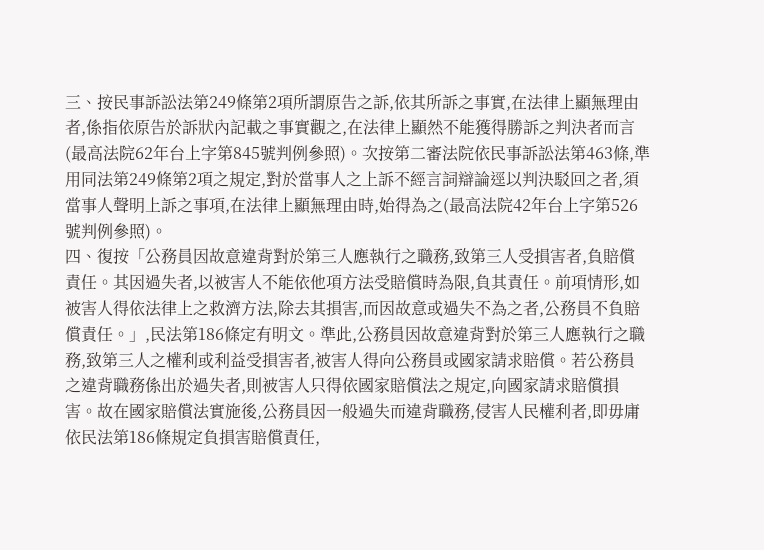三、按民事訴訟法第249條第2項所謂原告之訴,依其所訴之事實,在法律上顯無理由者,係指依原告於訴狀內記載之事實觀之,在法律上顯然不能獲得勝訴之判決者而言(最高法院62年台上字第845號判例參照)。次按第二審法院依民事訴訟法第463條,準用同法第249條第2項之規定,對於當事人之上訴不經言詞辯論逕以判決駁回之者,須當事人聲明上訴之事項,在法律上顯無理由時,始得為之(最高法院42年台上字第526號判例參照)。
四、復按「公務員因故意違背對於第三人應執行之職務,致第三人受損害者,負賠償責任。其因過失者,以被害人不能依他項方法受賠償時為限,負其責任。前項情形,如被害人得依法律上之救濟方法,除去其損害,而因故意或過失不為之者,公務員不負賠償責任。」,民法第186條定有明文。準此,公務員因故意違背對於第三人應執行之職務,致第三人之權利或利益受損害者,被害人得向公務員或國家請求賠償。若公務員之違背職務係出於過失者,則被害人只得依國家賠償法之規定,向國家請求賠償損害。故在國家賠償法實施後,公務員因一般過失而違背職務,侵害人民權利者,即毋庸依民法第186條規定負損害賠償責任,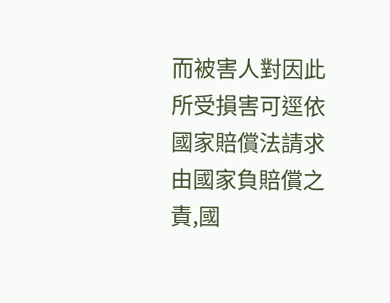而被害人對因此所受損害可逕依國家賠償法請求由國家負賠償之責,國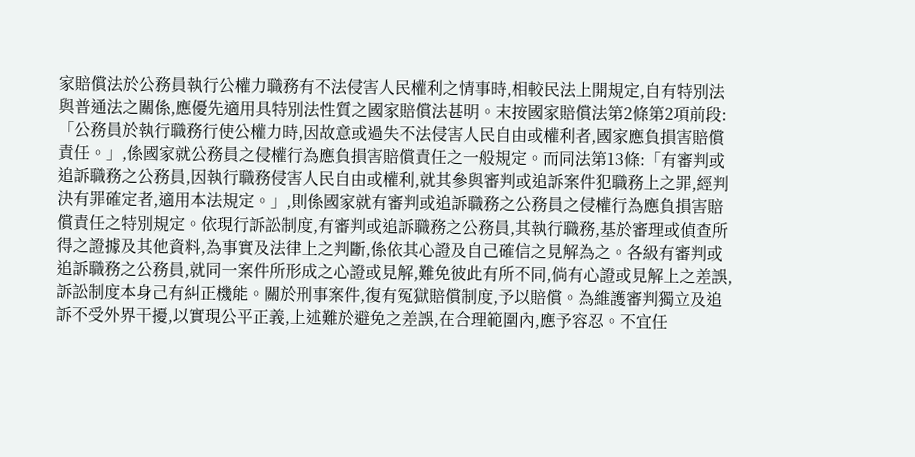家賠償法於公務員執行公權力職務有不法侵害人民權利之情事時,相較民法上開規定,自有特別法與普通法之關係,應優先適用具特別法性質之國家賠償法甚明。末按國家賠償法第2條第2項前段:「公務員於執行職務行使公權力時,因故意或過失不法侵害人民自由或權利者,國家應負損害賠償責任。」,係國家就公務員之侵權行為應負損害賠償責任之一般規定。而同法第13條:「有審判或追訴職務之公務員,因執行職務侵害人民自由或權利,就其參與審判或追訴案件犯職務上之罪,經判決有罪確定者,適用本法規定。」,則係國家就有審判或追訴職務之公務員之侵權行為應負損害賠償責任之特別規定。依現行訴訟制度,有審判或追訴職務之公務員,其執行職務,基於審理或偵查所得之證據及其他資料,為事實及法律上之判斷,係依其心證及自己確信之見解為之。各級有審判或追訴職務之公務員,就同一案件所形成之心證或見解,難免彼此有所不同,倘有心證或見解上之差誤,訴訟制度本身己有糾正機能。關於刑事案件,復有冤獄賠償制度,予以賠償。為維護審判獨立及追訴不受外界干擾,以實現公平正義,上述難於避免之差誤,在合理範圍內,應予容忍。不宜任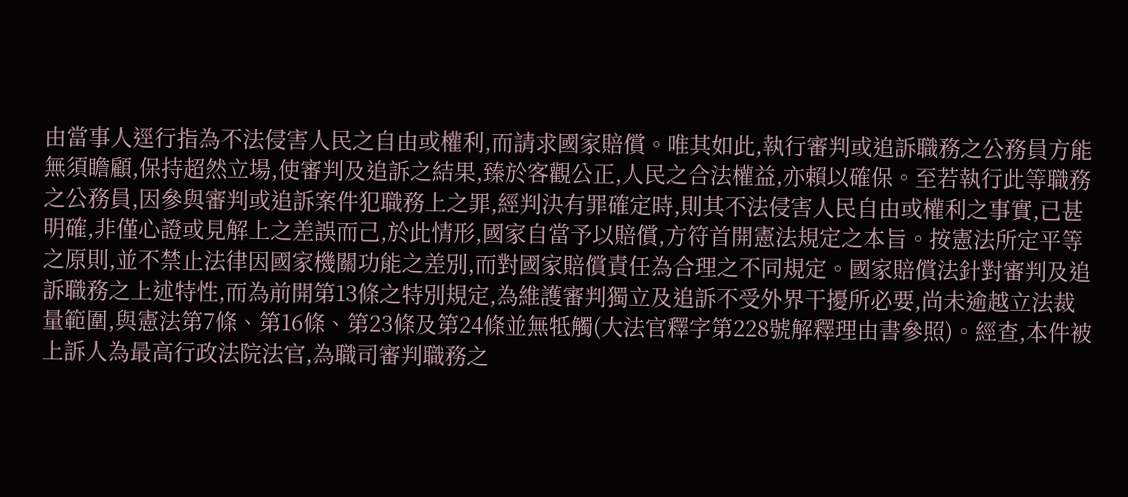由當事人逕行指為不法侵害人民之自由或權利,而請求國家賠償。唯其如此,執行審判或追訴職務之公務員方能無須瞻顧,保持超然立場,使審判及追訴之結果,臻於客觀公正,人民之合法權益,亦賴以確保。至若執行此等職務之公務員,因參與審判或追訴案件犯職務上之罪,經判決有罪確定時,則其不法侵害人民自由或權利之事實,已甚明確,非僅心證或見解上之差誤而己,於此情形,國家自當予以賠償,方符首開憲法規定之本旨。按憲法所定平等之原則,並不禁止法律因國家機關功能之差別,而對國家賠償責任為合理之不同規定。國家賠償法針對審判及追訴職務之上述特性,而為前開第13條之特別規定,為維護審判獨立及追訴不受外界干擾所必要,尚未逾越立法裁量範圍,與憲法第7條、第16條、第23條及第24條並無牴觸(大法官釋字第228號解釋理由書參照)。經查,本件被上訴人為最高行政法院法官,為職司審判職務之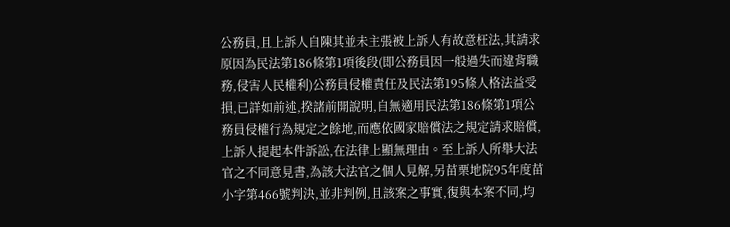公務員,且上訴人自陳其並未主張被上訴人有故意枉法,其請求原因為民法第186條第1項後段(即公務員因一般過失而違背職務,侵害人民權利)公務員侵權責任及民法第195條人格法益受損,已詳如前述,揆諸前開說明,自無適用民法第186條第1項公務員侵權行為規定之餘地,而應依國家賠償法之規定請求賠償,上訴人提起本件訴訟,在法律上顯無理由。至上訴人所舉大法官之不同意見書,為該大法官之個人見解,另苗栗地院95年度苗小字第466號判決,並非判例,且該案之事實,復與本案不同,均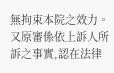無拘束本院之效力。又原審係依上訴人所訴之事實,認在法律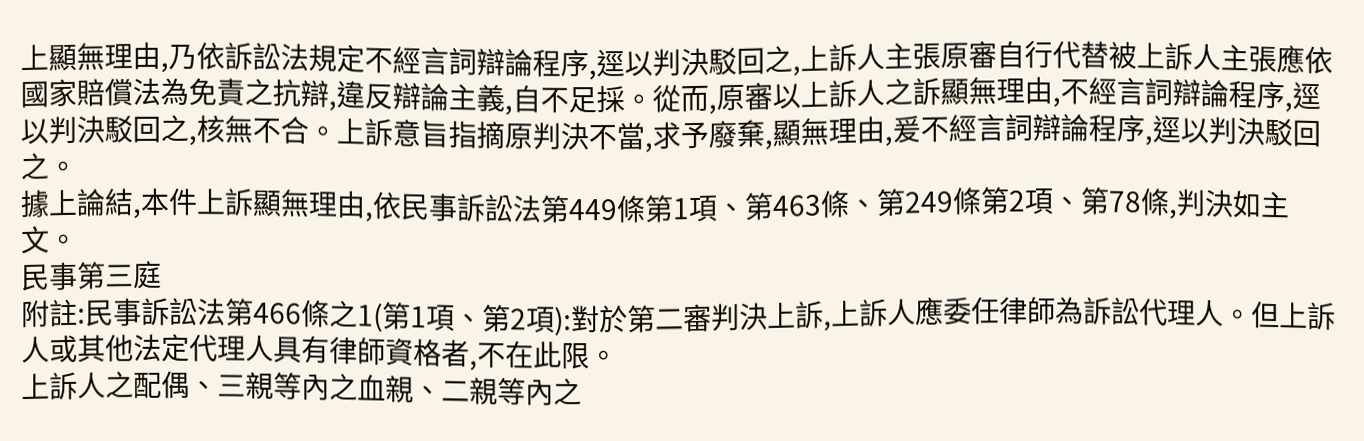上顯無理由,乃依訴訟法規定不經言詞辯論程序,逕以判決駁回之,上訴人主張原審自行代替被上訴人主張應依國家賠償法為免責之抗辯,違反辯論主義,自不足採。從而,原審以上訴人之訴顯無理由,不經言詞辯論程序,逕以判決駁回之,核無不合。上訴意旨指摘原判決不當,求予廢棄,顯無理由,爰不經言詞辯論程序,逕以判決駁回之。
據上論結,本件上訴顯無理由,依民事訴訟法第449條第1項、第463條、第249條第2項、第78條,判決如主文。
民事第三庭
附註:民事訴訟法第466條之1(第1項、第2項):對於第二審判決上訴,上訴人應委任律師為訴訟代理人。但上訴人或其他法定代理人具有律師資格者,不在此限。
上訴人之配偶、三親等內之血親、二親等內之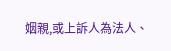姻親,或上訴人為法人、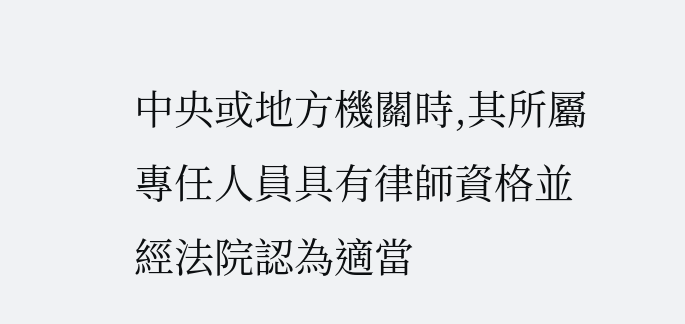中央或地方機關時,其所屬專任人員具有律師資格並經法院認為適當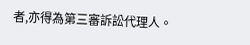者,亦得為第三審訴訟代理人。